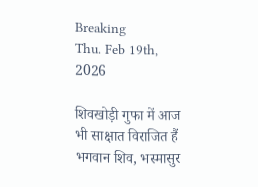Breaking
Thu. Feb 19th, 2026

शिवखोड़ी गुफा में आज भी साक्षात विराजित हैं भगवान शिव, भस्मासुर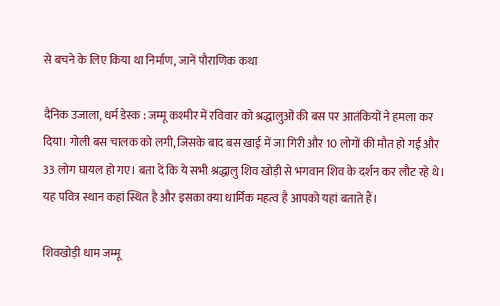से बचने के लिए किया था निर्माण, जानें पौराणिक कथा

दैनिक उजाला, धर्म डेस्क : जम्मू कश्मीर में रविवार को श्रद्धालुओं की बस पर आतंकियों ने हमला कर दिया। गोली बस चालक को लगी, जिसके बाद बस खाई में जा गिरी और 10 लोगों की मौत हो गई और 33 लोग घायल हो गए। बता दें कि ये सभी श्रद्धालु शिव खोड़ी से भगवान शिव के दर्शन कर लौट रहे थे। यह पवित्र स्थान कहां स्थित है और इसका क्या धार्मिक महत्व है आपको यहां बताते हैं।

शिवखोड़ी धाम जम्मू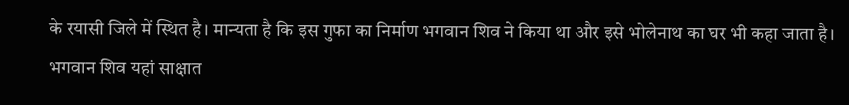के रयासी जिले में स्थित है। मान्‍यता है कि इस गुफा का निर्माण भगवान शिव ने किया था और इसे भोलेनाथ का घर भी कहा जाता है। भगवान शिव यहां साक्षात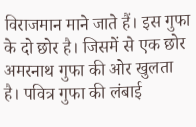विराजमान माने जाते हैं। इस गुफा के दो छोर है। जिसमें से एक छोर अमरनाथ गुफा की ओर खुलता है। पवित्र गुफा की लंबाई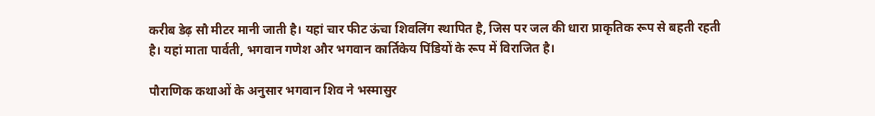करीब डेढ़ सौ मीटर मानी जाती है। यहां चार फीट ऊंचा शिवलिंग स्थापित है, जिस पर जल की धारा प्राकृतिक रूप से बहती रहती है। यहां माता पार्वती, भगवान गणेश और भगवान कार्तिकेय पिंडियों के रूप में विराजित है।

पौराणिक कथाओं के अनुसार भगवान शिव ने भस्मासुर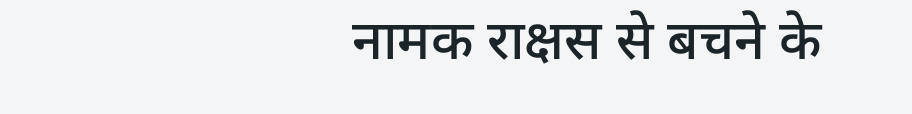नामक राक्षस से बचने के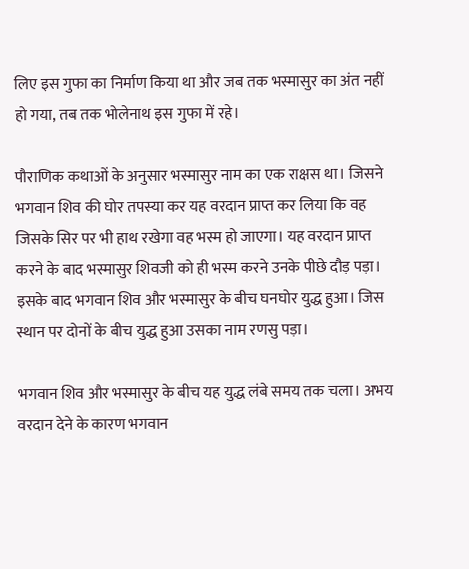लिए इस गुफा का निर्माण किया था और जब तक भस्मासुर का अंत नहीं हो गया, तब तक भोलेनाथ इस गुफा में रहे।

पौराणिक कथाओं के अनुसार भस्मासुर नाम का एक राक्षस था। जिसने भगवान शिव की घोर तपस्या कर यह वरदान प्राप्त कर लिया कि वह जिसके सिर पर भी हाथ रखेगा वह भस्म हो जाएगा। यह वरदान प्राप्त करने के बाद भस्मासुर शिवजी को ही भस्म करने उनके पीछे दौड़ पड़ा। इसके बाद भगवान शिव और भस्मासुर के बीच घनघोर युद्ध हुआ। जिस स्थान पर दोनों के बीच युद्ध हुआ उसका नाम रणसु पड़ा।

भगवान शिव और भस्मासुर के बीच यह युद्ध लंबे समय तक चला। अभय वरदान देने के कारण भगवान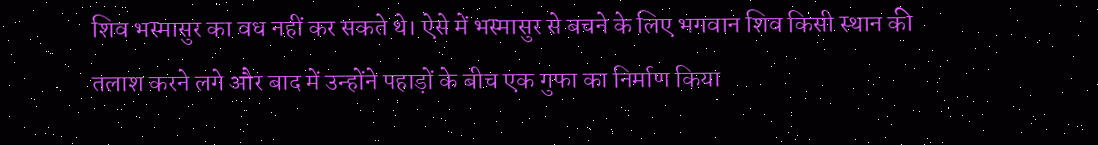शिव भस्मासुर का वध नहीं कर सकते थे। ऐसे में भस्मासुर से बचने के लिए भगवान शिव किसी स्थान की तलाश करने लगे और बाद में उन्होंने पहाड़ों के बीच एक गुफा का निर्माण किया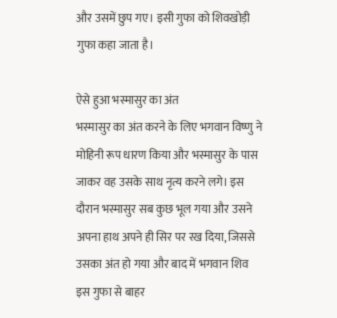और उसमें छुप गए। इसी गुफा को शिवखोड़ी गुफा कहा जाता है।

ऐसे हुआ भस्मासुर का अंत
भस्मासुर का अंत करने के लिए भगवान विष्णु ने मोहिनी रूप धारण किया और भस्मासुर के पास जाकर वह उसके साथ नृत्य करने लगे। इस दौरान भस्मासुर सब कुछ भूल गया और उसने अपना हाथ अपने ही सिर पर रख दिया, जिससे उसका अंत हो गया और बाद में भगवान शिव इस गुफा से बाहर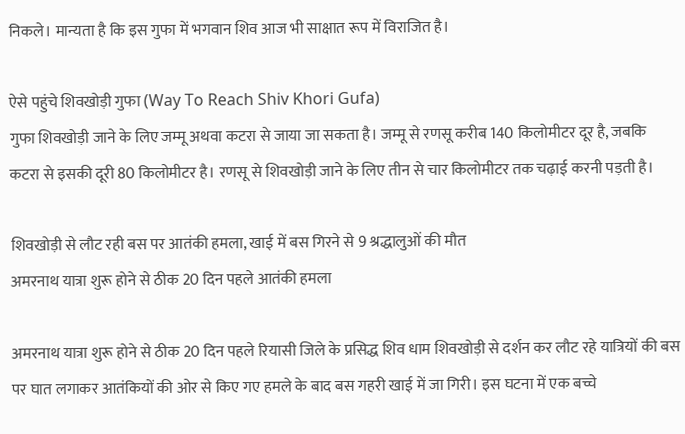निकले। मान्यता है कि इस गुफा में भगवान शिव आज भी साक्षात रूप में विराजित है।

ऐसे पहुंचे शिवखोड़ी गुफा (Way To Reach Shiv Khori Gufa)
गुफा शिवखोड़ी जाने के लिए जम्मू अथवा कटरा से जाया जा सकता है। जम्मू से रणसू करीब 140 किलोमीटर दूर है, जबकि कटरा से इसकी दूरी 80 किलोमीटर है। रणसू से शिवखोड़ी जाने के लिए तीन से चार किलोमीटर तक चढ़ाई करनी पड़ती है।

शिवखोड़ी से लौट रही बस पर आतंकी हमला, खाई में बस गिरने से 9 श्रद्धालुओं की मौत
अमरनाथ यात्रा शुरू होने से ठीक 20 दिन पहले आतंकी हमला

अमरनाथ यात्रा शुरू होने से ठीक 20 दिन पहले रियासी जिले के प्रसिद्ध शिव धाम शिवखोड़ी से दर्शन कर लौट रहे यात्रियों की बस पर घात लगाकर आतंकियों की ओर से किए गए हमले के बाद बस गहरी खाई में जा गिरी। इस घटना में एक बच्चे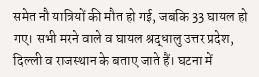समेत नौ यात्रियों की मौत हो गई, जबकि 33 घायल हो गए। सभी मरने वाले व घायल श्रद्धालु उत्तर प्रदेश, दिल्ली व राजस्थान के बताए जाते हैं। घटना में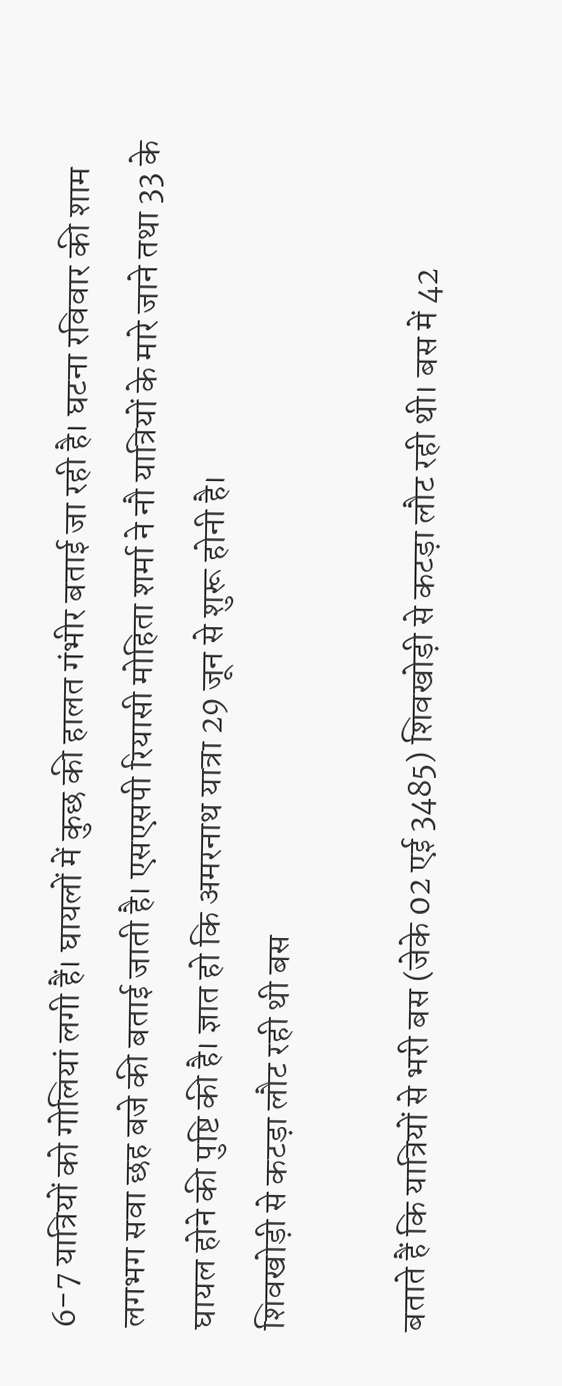6-7 यात्रियों को गोलियां लगी हैं। घायलों में कुछ की हालत गंभीर बताई जा रही है। घटना रविवार की शाम लगभग सवा छह बजे की बताई जाती है। एसएसपी रियासी मोहिता शर्मा ने नौ यात्रियों के मारे जाने तथा 33 के घायल होने की पुष्टि की है। ज्ञात हो कि अमरनाथ यात्रा 29 जून से शुरू होनी है।
शिवखोड़ी से कटड़ा लौट रही थी बस

बताते हैं कि यात्रियों से भरी बस (जेके 02 एई 3485) शिवखोड़ी से कटड़ा लौट रही थी। बस में 42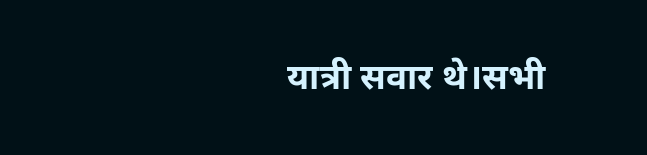यात्री सवार थे।सभी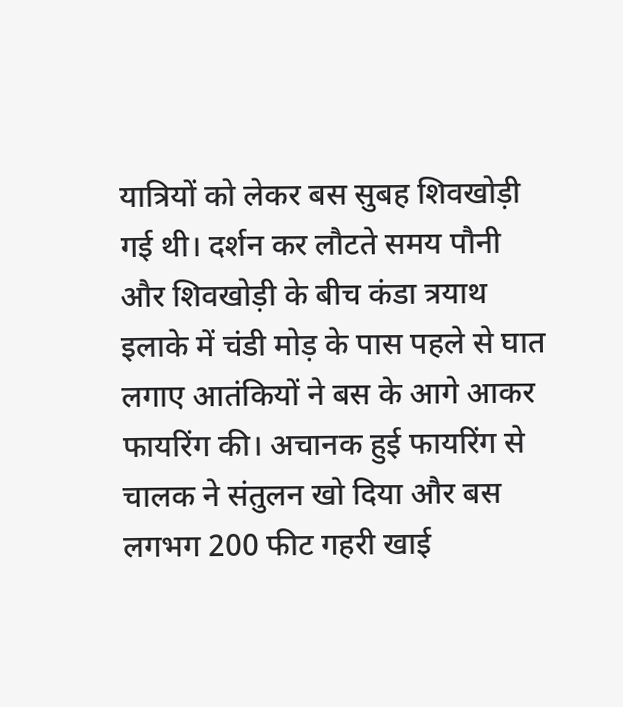यात्रियों को लेकर बस सुबह शिवखोड़ी गई थी। दर्शन कर लौटते समय पौनी और शिवखोड़ी के बीच कंडा त्रयाथ इलाके में चंडी मोड़ के पास पहले से घात लगाए आतंकियों ने बस के आगे आकर फायरिंग की। अचानक हुई फायरिंग से चालक ने संतुलन खो दिया और बस लगभग 200 फीट गहरी खाई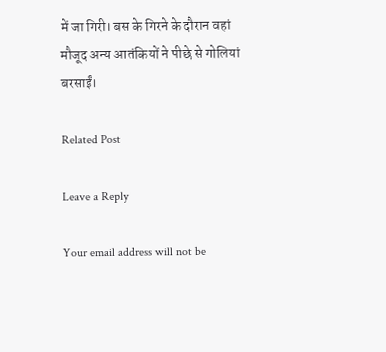में जा गिरी। बस के गिरने के दौरान वहां मौजूद अन्य आतंकियों ने पीछे से गोलियां बरसाईं।

Related Post

Leave a Reply

Your email address will not be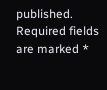published. Required fields are marked *